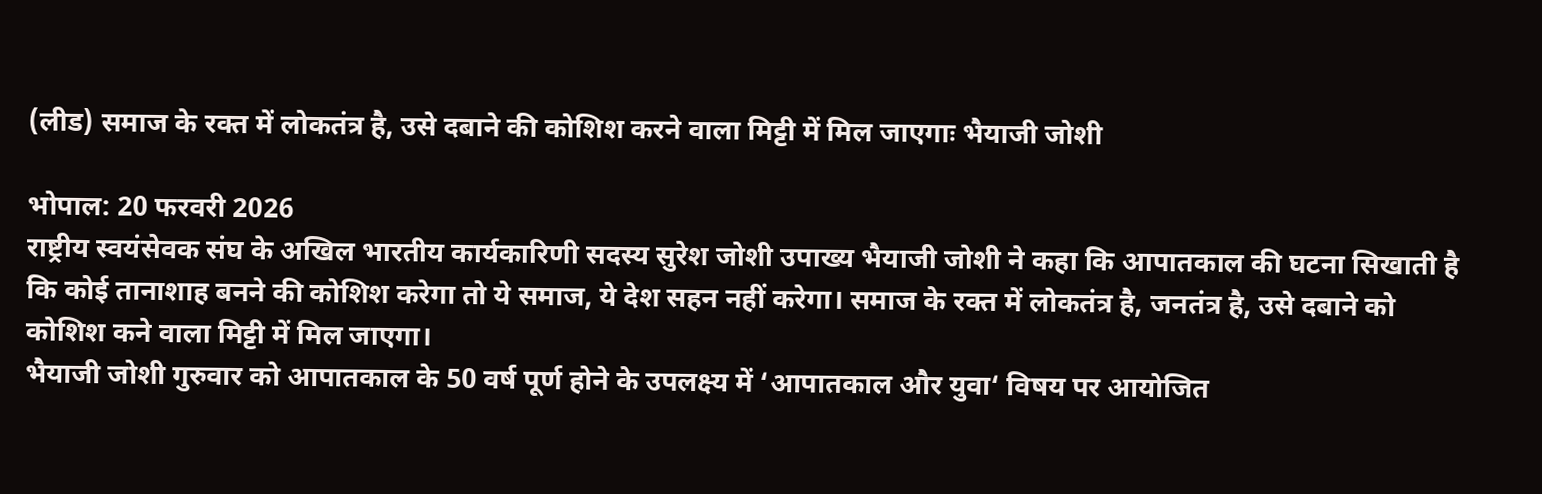(लीड) समाज के रक्त में लोकतंत्र है, उसे दबाने की कोशिश करने वाला मिट्टी में मिल जाएगाः भैयाजी जोशी

भोपाल: 20 फरवरी 2026
राष्ट्रीय स्वयंसेवक संघ के अखिल भारतीय कार्यकारिणी सदस्य सुरेश जोशी उपाख्य भैयाजी जोशी ने कहा कि आपातकाल की घटना सिखाती है कि कोई तानाशाह बनने की कोशिश करेगा तो ये समाज, ये देश सहन नहीं करेगा। समाज के रक्त में लोकतंत्र है, जनतंत्र है, उसे दबाने को कोशिश कने वाला मिट्टी में मिल जाएगा।
भैयाजी जोशी गुरुवार को आपातकाल के 50 वर्ष पूर्ण होने के उपलक्ष्य में ‘आपातकाल और युवा‘ विषय पर आयोजित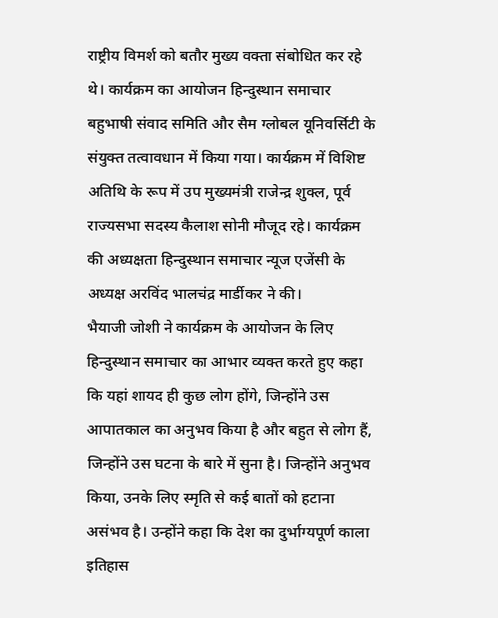राष्ट्रीय विमर्श को बतौर मुख्य वक्ता संबोधित कर रहे थे। कार्यक्रम का आयोजन हिन्दुस्थान समाचार बहुभाषी संवाद समिति और सैम ग्लोबल यूनिवर्सिटी के संयुक्त तत्वावधान में किया गया। कार्यक्रम में विशिष्ट अतिथि के रूप में उप मुख्यमंत्री राजेन्द्र शुक्ल, पूर्व राज्यसभा सदस्य कैलाश सोनी मौजूद रहे। कार्यक्रम की अध्यक्षता हिन्दुस्थान समाचार न्यूज एजेंसी के अध्यक्ष अरविंद भालचंद्र मार्डीकर ने की।
भैयाजी जोशी ने कार्यक्रम के आयोजन के लिए हिन्दुस्थान समाचार का आभार व्यक्त करते हुए कहा कि यहां शायद ही कुछ लोग होंगे, जिन्होंने उस आपातकाल का अनुभव किया है और बहुत से लोग हैं, जिन्होंने उस घटना के बारे में सुना है। जिन्होंने अनुभव किया, उनके लिए स्मृति से कई बातों को हटाना असंभव है। उन्होंने कहा कि देश का दुर्भाग्यपूर्ण काला इतिहास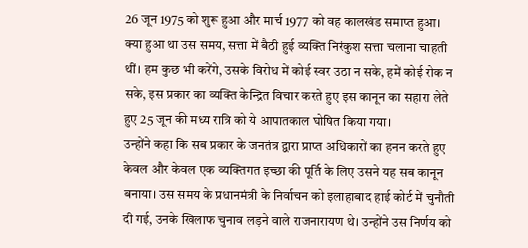26 जून 1975 को शुरू हुआ और मार्च 1977 को वह कालखंड समाप्त हुआ। क्या हुआ था उस समय, सत्ता में बैठी हुई व्यक्ति निरंकुश सत्ता चलाना चाहती थीं। हम कुछ भी करेंगे, उसके विरोध में कोई स्वर उठा न सके, हमें कोई रोक न सके, इस प्रकार का व्यक्ति केन्द्रित विचार करते हुए इस कानून का सहारा लेते हुए 25 जून की मध्य रात्रि को ये आपातकाल घोषित किया गया।
उन्होंने कहा कि सब प्रकार के जनतंत्र द्वारा प्राप्त अधिकारों का हनन करते हुए केवल और केवल एक व्यक्तिगत इच्छा की पूर्ति के लिए उसने यह सब कानून बनाया। उस समय के प्रधानमंत्री के निर्वाचन को इलाहाबाद हाई कोर्ट में चुनौती दी गई, उनके खिलाफ चुनाव लड़ने वाले राजनारायण थे। उन्होंने उस निर्णय को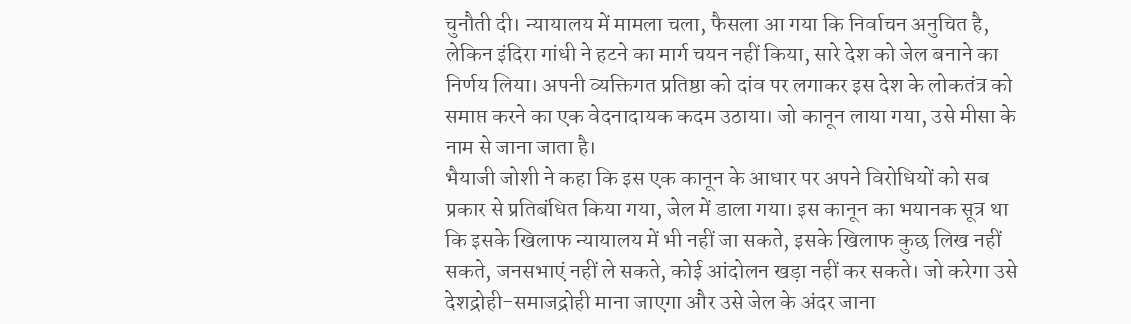चुनौती दी। न्यायालय में मामला चला, फैसला आ गया कि निर्वाचन अनुचित है, लेकिन इंदिरा गांधी ने हटने का मार्ग चयन नहीं किया, सारे देश को जेल बनाने का निर्णय लिया। अपनी व्यक्तिगत प्रतिष्ठा को दांव पर लगाकर इस देश के लोकतंत्र को समाप्त करने का एक वेदनादायक कदम उठाया। जो कानून लाया गया, उसे मीसा के नाम से जाना जाता है।
भैयाजी जोशी ने कहा कि इस एक कानून के आधार पर अपने विरोधियों को सब प्रकार से प्रतिबंधित किया गया, जेल में डाला गया। इस कानून का भयानक सूत्र था कि इसके खिलाफ न्यायालय में भी नहीं जा सकते, इसके खिलाफ कुछ लिख नहीं सकते, जनसभाएं नहीं ले सकते, कोई आंदोलन खड़ा नहीं कर सकते। जो करेगा उसे देशद्रोही-समाजद्रोही माना जाएगा और उसे जेल के अंदर जाना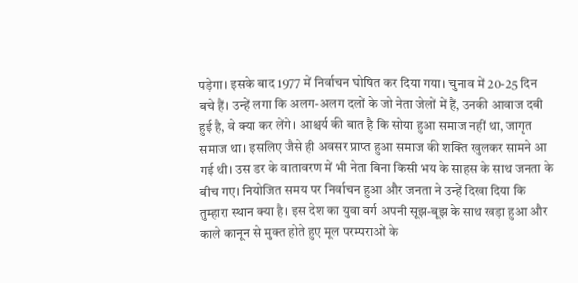पड़ेगा। इसके बाद 1977 में निर्वाचन घोषित कर दिया गया। चुनाव में 20-25 दिन बचे हैं। उन्हें लगा कि अलग-अलग दलों के जो नेता जेलों में हैं, उनकी आवाज दबी हुई है, वे क्या कर लेंगे। आश्चर्य की बात है कि सोया हुआ समाज नहीं था, जागृत समाज था। इसलिए जैसे ही अवसर प्राप्त हुआ समाज की शक्ति खुलकर सामने आ गई थी। उस डर के वातावरण में भी नेता बिना किसी भय के साहस के साथ जनता के बीच गए। नियोजित समय पर निर्वाचन हुआ और जनता ने उन्हें दिखा दिया कि तुम्हारा स्थान क्या है। इस देश का युवा वर्ग अपनी सूझ-बूझ के साथ खड़ा हुआ और काले कानून से मुक्त होते हुए मूल परम्पराओं के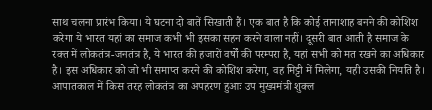साथ चलना प्रारंभ किया। ये घटना दो बातें सिखाती हैं। एक बात है कि कोई तानाशाह बनने की कोशिश करेगा ये भारत यहां का समाज कभी भी इसका सहन करने वाला नहीं। दूसरी बात आती है समाज के रक्त में लोकतंत्र-जनतंत्र है, ये भारत की हजारों वर्षों की परम्परा है, यहां सभी को मत रखने का अधिकार है। इस अधिकार को जो भी समाप्त करने की कोशिश करेगा, वह मिट्टी में मिलेगा, यही उसकी नियति है।
आपातकाल में किस तरह लोकतंत्र का अपहरण हुआः उप मुख्यमंत्री शुक्ल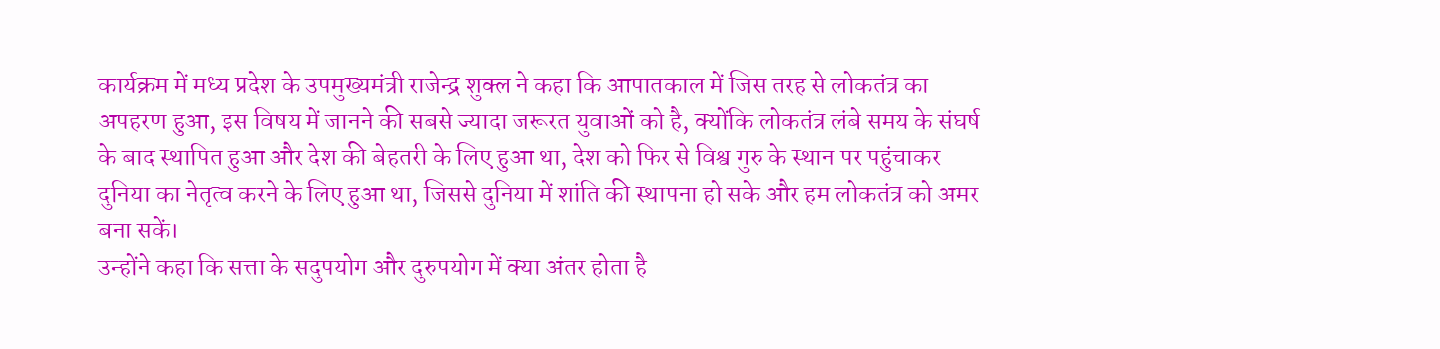कार्यक्रम में मध्य प्रदेश के उपमुख्यमंत्री राजेन्द्र शुक्ल ने कहा कि आपातकाल में जिस तरह से लोकतंत्र का अपहरण हुआ, इस विषय में जानने की सबसे ज्यादा जरूरत युवाओं को है, क्योंकि लोकतंत्र लंबे समय के संघर्ष के बाद स्थापित हुआ और देश की बेहतरी के लिए हुआ था, देश को फिर से विश्व गुरु के स्थान पर पहुंचाकर दुनिया का नेतृत्व करने के लिए हुआ था, जिससे दुनिया में शांति की स्थापना हो सके और हम लोकतंत्र को अमर बना सकें।
उन्होंने कहा कि सत्ता के सदुपयोग और दुरुपयोग में क्या अंतर होता है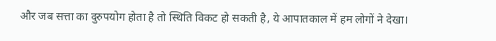और जब सत्ता का दुरुपयोग होता है तो स्थिति विकट हो सकती है, ये आपातकाल में हम लोगों ने देखा।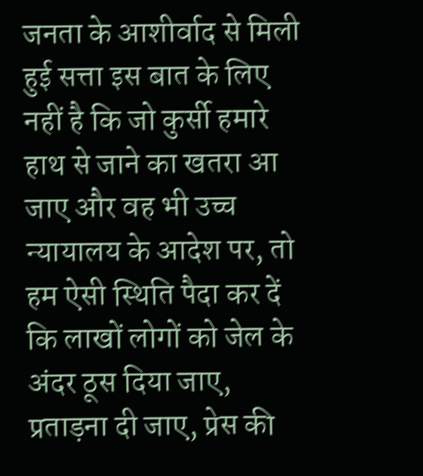जनता के आशीर्वाद से मिली हुई सत्ता इस बात के लिए नहीं है कि जो कुर्सी हमारे हाथ से जाने का खतरा आ जाए और वह भी उच्च न्यायालय के आदेश पर, तो हम ऐसी स्थिति पैदा कर दें कि लाखों लोगों को जेल के अंदर ठूस दिया जाए, प्रताड़ना दी जाए, प्रेस की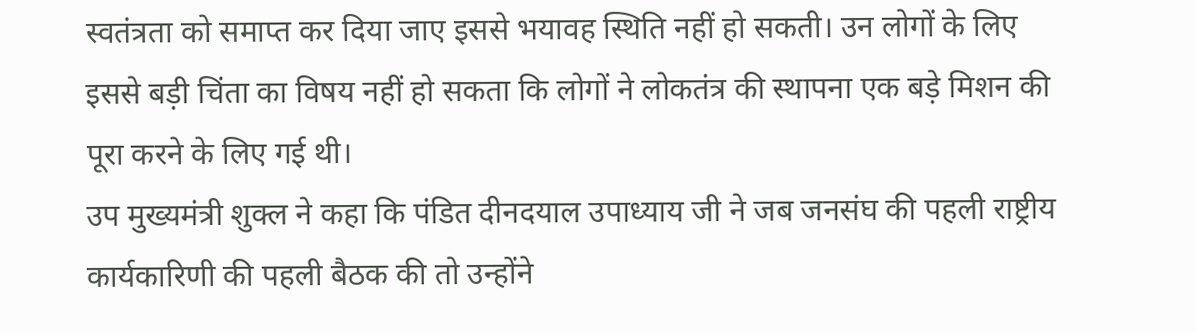स्वतंत्रता को समाप्त कर दिया जाए इससे भयावह स्थिति नहीं हो सकती। उन लोगों के लिए इससे बड़ी चिंता का विषय नहीं हो सकता कि लोगों ने लोकतंत्र की स्थापना एक बड़े मिशन की पूरा करने के लिए गई थी।
उप मुख्यमंत्री शुक्ल ने कहा कि पंडित दीनदयाल उपाध्याय जी ने जब जनसंघ की पहली राष्ट्रीय कार्यकारिणी की पहली बैठक की तो उन्होंने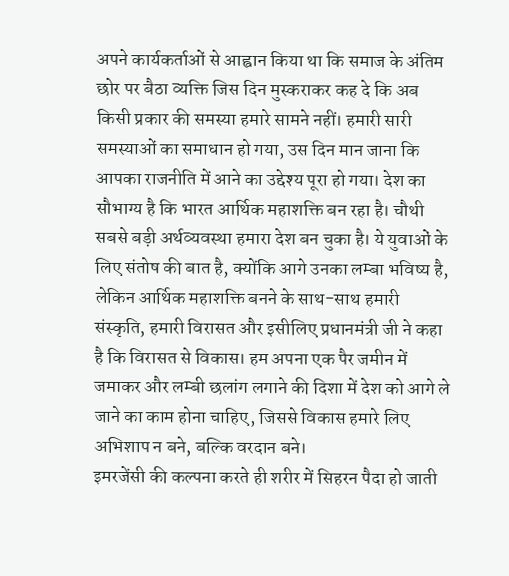अपने कार्यकर्ताओं से आह्वान किया था कि समाज के अंतिम छोर पर बैठा व्यक्ति जिस दिन मुस्कराकर कह दे कि अब किसी प्रकार की समस्या हमारे सामने नहीं। हमारी सारी समस्याओं का समाधान हो गया, उस दिन मान जाना कि आपका राजनीति में आने का उद्देश्य पूरा हो गया। देश का सौभाग्य है कि भारत आर्थिक महाशक्ति बन रहा है। चौथी सबसे बड़ी अर्थव्यवस्था हमारा देश बन चुका है। ये युवाओं के लिए संतोष की बात है, क्योंकि आगे उनका लम्बा भविष्य है, लेकिन आर्थिक महाशक्ति बनने के साथ-साथ हमारी संस्कृति, हमारी विरासत और इसीलिए प्रधानमंत्री जी ने कहा है कि विरासत से विकास। हम अपना एक पैर जमीन में जमाकर और लम्बी छलांग लगाने की दिशा में देश को आगे ले जाने का काम होना चाहिए, जिससे विकास हमारे लिए अभिशाप न बने, बल्कि वरदान बने।
इमरजेंसी की कल्पना करते ही शरीर में सिहरन पैदा हो जाती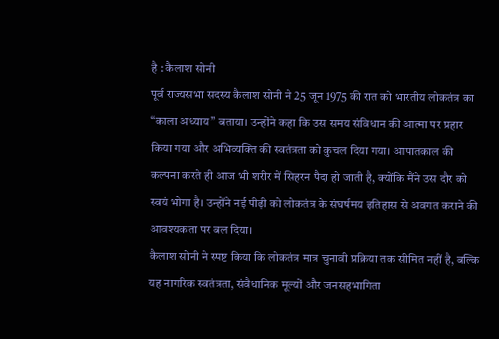है : कैलाश सोनी
पूर्व राज्यसभा सदस्य कैलाश सोनी ने 25 जून 1975 की रात को भारतीय लोकतंत्र का “काला अध्याय” बताया। उन्होंने कहा कि उस समय संविधान की आत्मा पर प्रहार किया गया और अभिव्यक्ति की स्वतंत्रता को कुचल दिया गया। आपातकाल की कल्पना करते ही आज भी शरीर में सिहरन पैदा हो जाती है, क्योंकि मैंने उस दौर को स्वयं भोगा है। उन्होंने नई पीढ़ी को लोकतंत्र के संघर्षमय इतिहास से अवगत कराने की आवश्यकता पर बल दिया।
कैलाश सोनी ने स्पष्ट किया कि लोकतंत्र मात्र चुनावी प्रक्रिया तक सीमित नहीं है, बल्कि यह नागरिक स्वतंत्रता, संवैधानिक मूल्यों और जनसहभागिता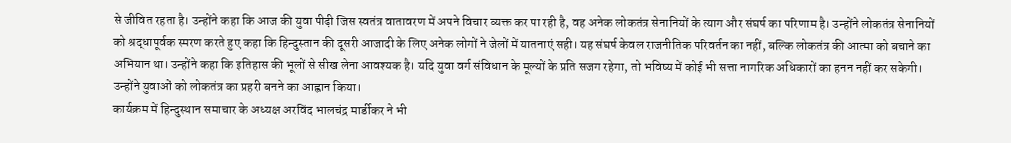से जीवित रहता है। उन्होंने कहा कि आज की युवा पीढ़ी जिस स्वतंत्र वातावरण में अपने विचार व्यक्त कर पा रही है, वह अनेक लोकतंत्र सेनानियों के त्याग और संघर्ष का परिणाम है। उन्होंने लोकतंत्र सेनानियों को श्रद्धापूर्वक स्मरण करते हुए कहा कि हिन्दुस्तान की दूसरी आजादी के लिए अनेक लोगों ने जेलों में यातनाएं सही। यह संघर्ष केवल राजनीतिक परिवर्तन का नहीं, बल्कि लोकतंत्र की आत्मा को बचाने का अभियान था। उन्होंने कहा कि इतिहास की भूलों से सीख लेना आवश्यक है। यदि युवा वर्ग संविधान के मूल्यों के प्रति सजग रहेगा, तो भविष्य में कोई भी सत्ता नागरिक अधिकारों का हनन नहीं कर सकेगी। उन्होंने युवाओं को लोकतंत्र का प्रहरी बनने का आह्वान किया।
कार्यक्रम में हिन्दुस्थान समाचार के अध्यक्ष अरविंद भालचंद्र मार्डीकर ने भी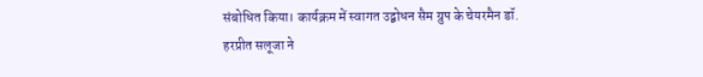संबोधित किया। कार्यक्रम में स्वागत उद्बोधन सैम ग्रुप के चेयरमैन डॉ. हरप्रीत सलूजा ने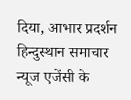दिया, आभार प्रदर्शन हिन्दुस्थान समाचार न्यूज एजेंसी के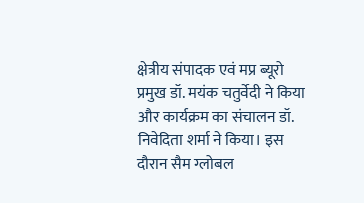क्षेत्रीय संपादक एवं मप्र ब्यूरो प्रमुख डॉ. मयंक चतुर्वेदी ने किया और कार्यक्रम का संचालन डॉ. निवेदिता शर्मा ने किया। इस दौरान सैम ग्लोबल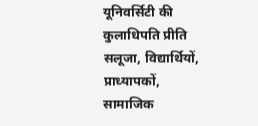यूनिवर्सिटी की कुलाधिपति प्रीति सलूजा, विद्यार्थियों, प्राध्यापकों, सामाजिक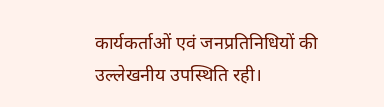कार्यकर्ताओं एवं जनप्रतिनिधियों की उल्लेखनीय उपस्थिति रही।